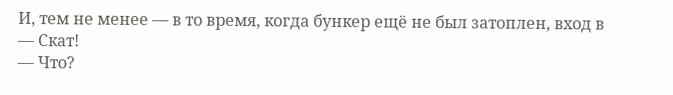И, тем не менее — в то время, когда бункер ещё не был затоплен, вход в
— Скат!
— Что?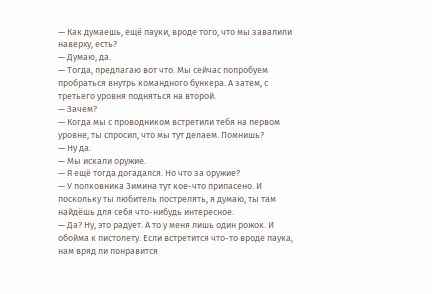— Как думаешь, ещё пауки, вроде того, что мы завалили наверху, есть?
— Думаю, да.
— Тогда, предлагаю вот что. Мы сейчас попробуем пробраться внутрь командного бункера. А затем, с третьего уровня подняться на второй.
— Зачем?
— Когда мы с проводником встретили тебя на первом уровне, ты спросил, что мы тут делаем. Помнишь?
— Ну да.
— Мы искали оружие.
— Я ещё тогда догадался. Но что за оружие?
— У полковника Зимина тут кое-что припасено. И поскольку ты любитель пострелять, я думаю, ты там найдёшь для себя что-нибудь интересное.
— Да? Ну, это радует. А то у меня лишь один рожок. И обойма к пистолету. Если встретится что-то вроде паука, нам вряд ли понравится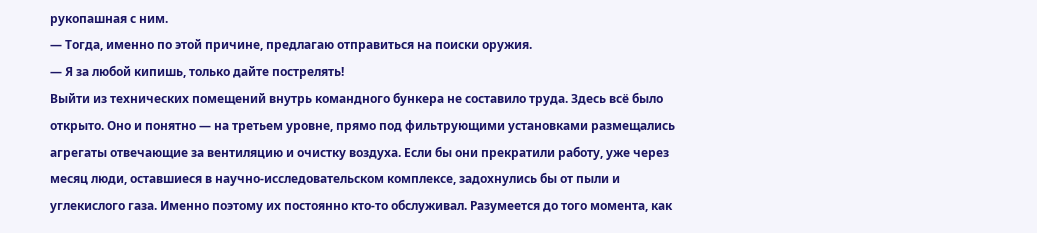рукопашная с ним.
— Тогда, именно по этой причине, предлагаю отправиться на поиски оружия.
— Я за любой кипишь, только дайте пострелять!
Выйти из технических помещений внутрь командного бункера не составило труда. Здесь всё было открыто. Оно и понятно — на третьем уровне, прямо под фильтрующими установками размещались агрегаты отвечающие за вентиляцию и очистку воздуха. Если бы они прекратили работу, уже через месяц люди, оставшиеся в научно-исследовательском комплексе, задохнулись бы от пыли и углекислого газа. Именно поэтому их постоянно кто-то обслуживал. Разумеется до того момента, как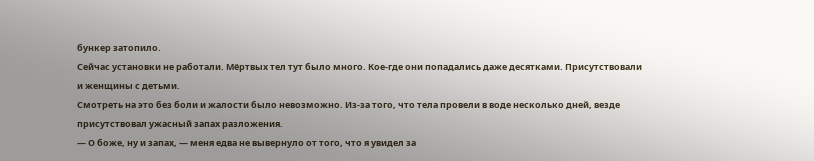бункер затопило.
Сейчас установки не работали. Мёртвых тел тут было много. Кое-где они попадались даже десятками. Присутствовали и женщины с детьми.
Смотреть на это без боли и жалости было невозможно. Из-за того, что тела провели в воде несколько дней, везде присутствовал ужасный запах разложения.
— О боже, ну и запах, — меня едва не вывернуло от того, что я увидел за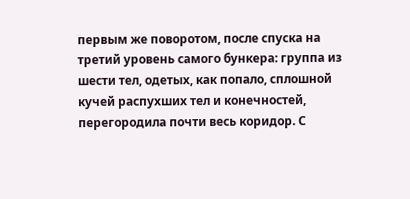первым же поворотом, после спуска на третий уровень самого бункера: группа из шести тел, одетых, как попало, сплошной кучей распухших тел и конечностей, перегородила почти весь коридор. С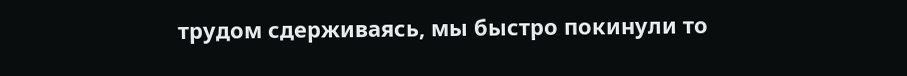трудом сдерживаясь, мы быстро покинули то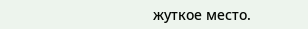жуткое место.